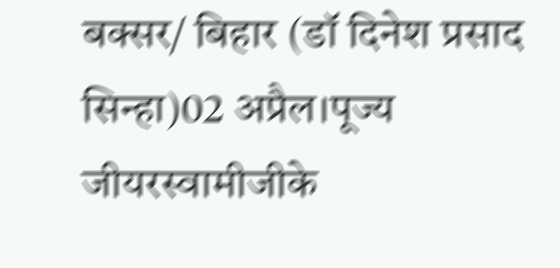बक्सर/ बिहार (डॉ दिनेश प्रसाद सिन्हा)02 अप्रैल।पूज्य जीयरस्वामीजीके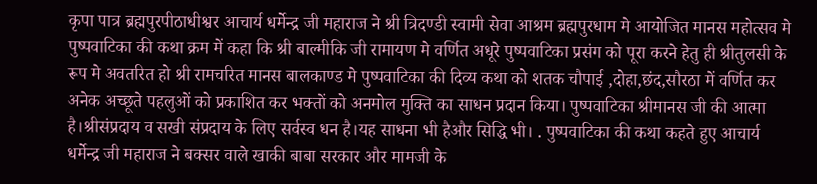कृपा पात्र ब्रह्मपुरपीठाधीश्वर आचार्य धर्मेन्द्र जी महाराज ने श्री त्रिदण्डी स्वामी सेवा आश्रम ब्रह्मपुरधाम मे आयोजित मानस महोत्सव मे पुष्पवाटिका की कथा क्रम में कहा कि श्री बाल्मीकि जी रामायण मे वर्णित अधूरे पुष्पवाटिका प्रसंग को पूरा करने हेतु ही श्रीतुलसी के रूप मे अवतरित हो श्री रामचरित मानस बालकाण्ड मे पुष्पवाटिका की दिव्य कथा को शतक चौपाई ,दोहा,छंद,सौरठा में वर्णित कर अनेक अच्छूते पहलुओं को प्रकाशित कर भक्तों को अनमोल मुक्ति का साधन प्रदान किया। पुष्पवाटिका श्रीमानस जी की आत्मा है।श्रीसंप्रदाय व सखी संप्रदाय के लिए सर्वस्व धन है।यह साधना भी हैऔर सिद्धि भी। . पुष्पवाटिका की कथा कहते हुए आचार्य धर्मेन्द्र जी महाराज ने बक्सर वाले खाकी बाबा सरकार और मामजी के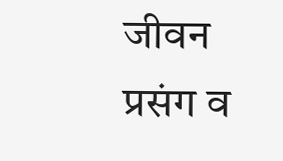जीवन प्रसंग व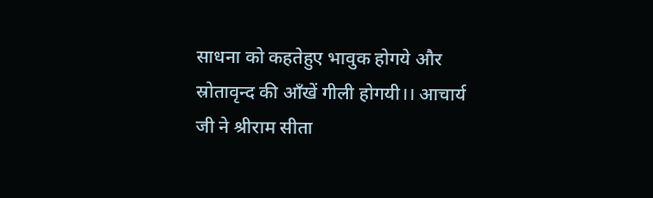साधना को कहतेहुए भावुक होगये और स्रोतावृन्द की आँखें गीली होगयी।। आचार्य जी ने श्रीराम सीता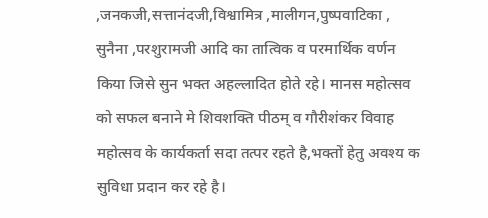,जनकजी,सत्तानंदजी,विश्वामित्र ,मालीगन,पुष्पवाटिका , सुनैना ,परशुरामजी आदि का तात्विक व परमार्थिक वर्णन किया जिसे सुन भक्त अहल्लादित होते रहे। मानस महोत्सव को सफल बनाने मे शिवशक्ति पीठम् व गौरीशंकर विवाह महोत्सव के कार्यकर्ता सदा तत्पर रहते है,भक्तों हेतु अवश्य क सुविधा प्रदान कर रहे है।